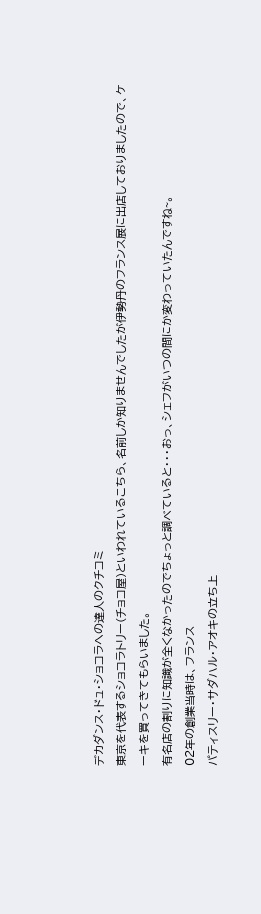デカダンス・ドュ・ショコラへの達人のクチコミ
東京を代表するショコラトリー(チョコ屋)といわれているこちら、名前しか知りませんでしたが伊勢丹のフランス展に出店しておりましたので、ケーキを買ってきてもらいました。
有名店の割りに知識が全くなかったのでちょっと調べていると・・・おっ、シェフがいつの間にか変わっていたんですね~。
02年の創業当時は、フランス
パティスリー・サダハル・アオキの立ち上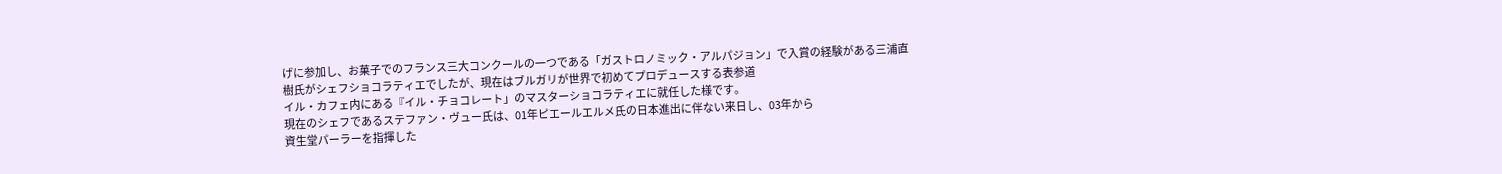げに参加し、お菓子でのフランス三大コンクールの一つである「ガストロノミック・アルパジョン」で入賞の経験がある三浦直樹氏がシェフショコラティエでしたが、現在はブルガリが世界で初めてプロデュースする表参道
イル・カフェ内にある『イル・チョコレート」のマスターショコラティエに就任した様です。
現在のシェフであるステファン・ヴュー氏は、01年ピエールエルメ氏の日本進出に伴ない来日し、03年から
資生堂パーラーを指揮した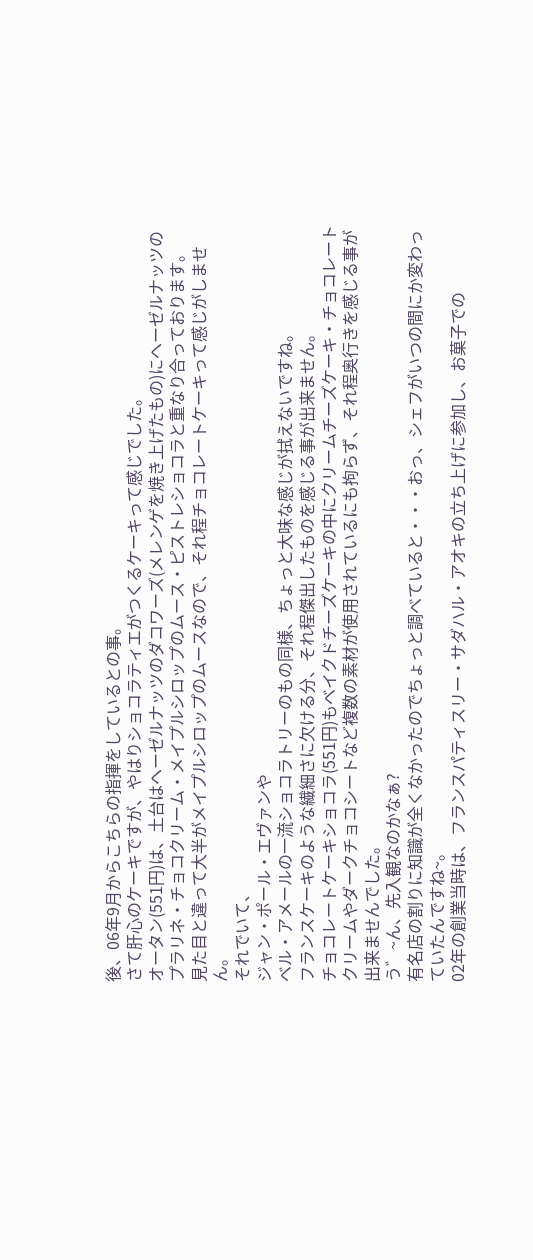後、06年9月からこちらの指揮をしているとの事。
さて肝心のケーキですが、やはりショコラティエがつくるケーキって感じでした。
オータン(551円)は、土台はヘーゼルナッツのダコワーズ(メレンゲを焼き上げたもの)にヘーゼルナッツのプラリネ・チョコクリーム・メイプルシロップのムース・ピストレショコラと重なり合っております。
見た目と違って大半がメイプルシロップのムースなので、それ程チョコレートケーキって感じがしません。
それでいて、
ジャン・ポール・エヴァンや
ベル・アメールの一流ショコラトリーのもの同様、ちょっと大味な感じが拭えないですね。
フランスケーキのような繊細さに欠ける分、それ程傑出したものを感じる事が出来ません。
チョコレートケーキショコラ(551円)もベイクドチーズケーキの中にクリームチーズケーキ・チョコレートクリームやダークチョコシートなど複数の素材が使用されているにも拘らず、それ程奥行きを感じる事が出来ませんでした。
う゛~ん、先入観なのかなぁ?
有名店の割りに知識が全くなかったのでちょっと調べていると・・・おっ、シェフがいつの間にか変わっていたんですね~。
02年の創業当時は、フランスパティスリー・サダハル・アオキの立ち上げに参加し、お菓子での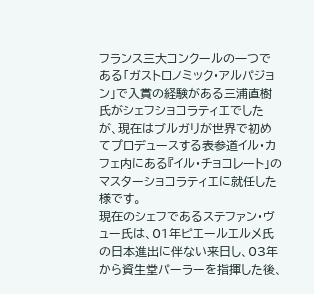フランス三大コンクールの一つである「ガストロノミック・アルパジョン」で入賞の経験がある三浦直樹氏がシェフショコラティエでしたが、現在はブルガリが世界で初めてプロデュースする表参道イル・カフェ内にある『イル・チョコレート」のマスターショコラティエに就任した様です。
現在のシェフであるステファン・ヴュー氏は、01年ピエールエルメ氏の日本進出に伴ない来日し、03年から資生堂パーラーを指揮した後、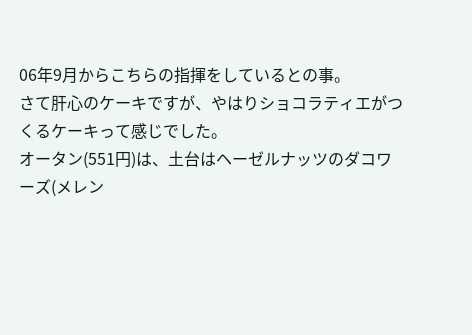06年9月からこちらの指揮をしているとの事。
さて肝心のケーキですが、やはりショコラティエがつくるケーキって感じでした。
オータン(551円)は、土台はヘーゼルナッツのダコワーズ(メレン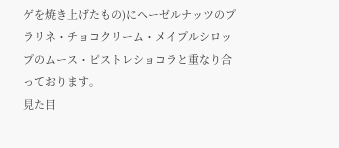ゲを焼き上げたもの)にヘーゼルナッツのプラリネ・チョコクリーム・メイプルシロップのムース・ピストレショコラと重なり合っております。
見た目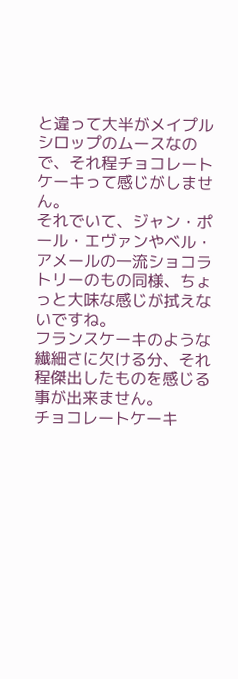と違って大半がメイプルシロップのムースなので、それ程チョコレートケーキって感じがしません。
それでいて、ジャン・ポール・エヴァンやベル・アメールの一流ショコラトリーのもの同様、ちょっと大味な感じが拭えないですね。
フランスケーキのような繊細さに欠ける分、それ程傑出したものを感じる事が出来ません。
チョコレートケーキ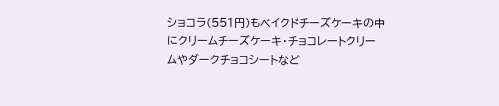ショコラ(551円)もベイクドチーズケーキの中にクリームチーズケーキ・チョコレートクリームやダークチョコシートなど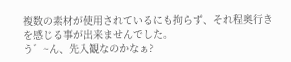複数の素材が使用されているにも拘らず、それ程奥行きを感じる事が出来ませんでした。
う゛~ん、先入観なのかなぁ?